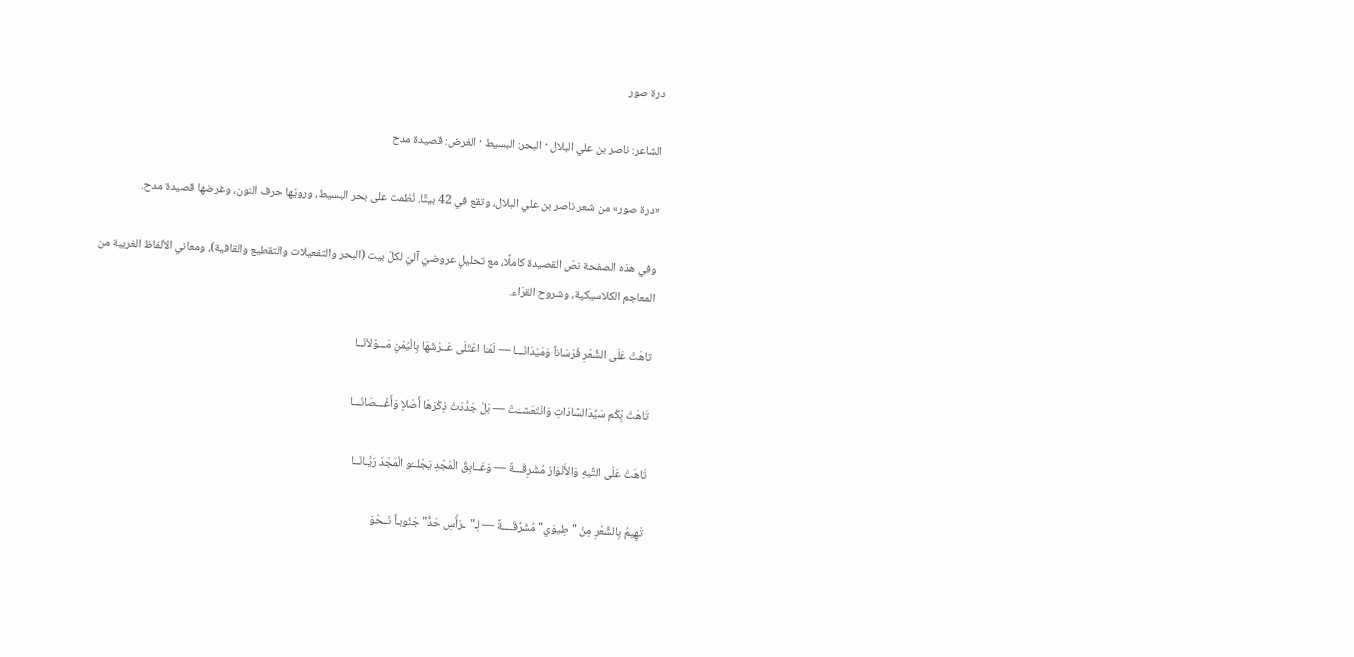درة صور

الشاعر: ناصر بن علي البلال · البحر: البسيط · الغرض: قصيدة مدح

«درة صور» من شعر ناصر بن علي البلال، وتقع في 42 بيتًا. نُظمت على بحر البسيط، ورويّها حرف النون، وغرضها قصيدة مدح.

وفي هذه الصفحة نصّ القصيدة كاملًا، مع تحليلٍ عروضيّ آليّ لكلّ بيت (البحر والتفعيلات والتقطيع والقافية)، ومعاني الألفاظ الغريبة من المعاجم الكلاسيكية، وشروح القرّاء.

تاهَتْ عَلَى الشِّعْرِ فُرْسَاناً وَمَيْدَانَـــا — لَمّـَا اعْتَلَى عَــرْشَهَا بِالْيُمْنِ مَـــوْلاَنَــا

تَاهَتْ بُِكْم سَيِّدَالسَّادَاتِ وَانْتَعَشــَتْ — بَلْ جَدَّدَتْ ذِكْرَهَا أَصْلاٍ وَأَغْـــصَانَـــا

تَاهَتْ عَلَى التِّيهِ وَالأَنْوَارُ مُشْرِقَـــةٌ — وَعَــابِقُ الْمَجْدِ يَجْلــُو الْمَجْدَ رَيَّـانَــا

تَهِيمُ بِالشِّعْرِ مِنْ "طِيوَي" مُشَرِّقَــــةً — لِـ"ـرَأْسِ حَدًّ" جَنُوبـاً نَــحْوَ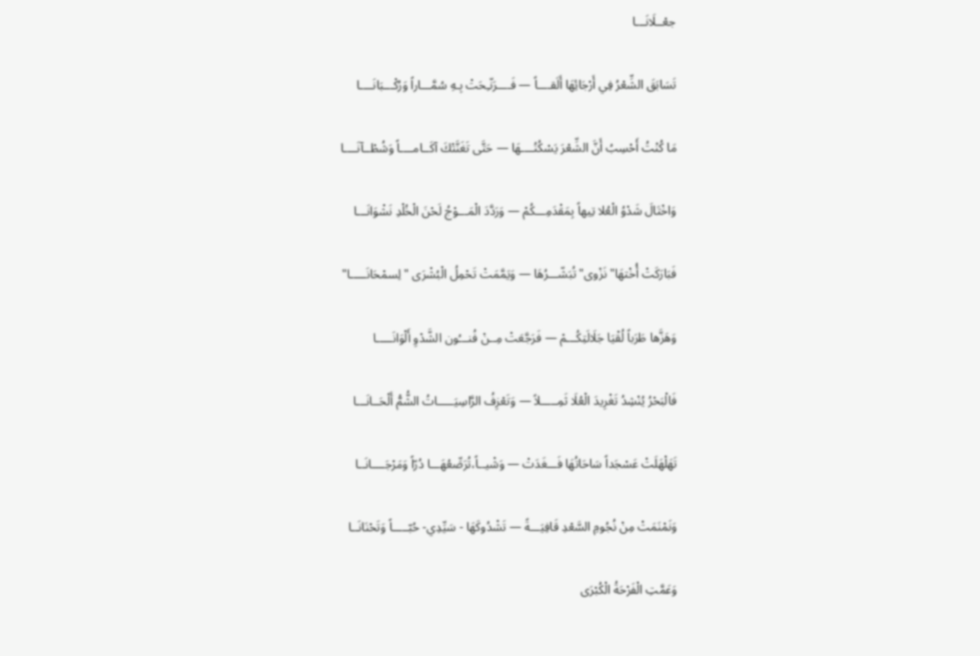جعْــلَانَـــا

تَسَابَقَ الشِّعْرُ فِي أَرْجَائِهَا أَلَقــــاً — فَــــرَنّـِحَتْ بِـهِ سُمَّـــاراً وَرُكْـــبَانَــــا

مَا كُنْتُ أَحْسِبُ أَنَّ الشِّعْرَ يَسْكُنُــــهَا — حَتَّى تَغَنَّتْكَ آكَــامــــاً وَشُطْــآنَــــا

وَاخْتَالَ شَدْوُ الْعُلا تِيهاً بِمَقْدَمِـــكُمْ — وَرَدَّدَ الْمَـــوْجُ لَحْنَ الْخُلْدِ نَشْوَانَـــا

فَبَارَكَتْ أُخْتهَا"نَزْوى" تُبَشّـــرُهَا — وَيَمَّمَتْ تَحْمِلُ الْبُشْرَى "لِسمْحَانَـــــا"

وَهَزَّها طَرَباً لُقْيَا جَلَالَتِكُـــمْ — فَرَجَّعَتْ مِــنْ فُنـــُون الشَّدْوِ أَلْوَانَـــــا

فَالْبَحْرُ يُنْشِدُ تَغْرِيدَ الْعُلَا ثَمِـــــلاً — وَتَعْزِفُ الرَّاسِيَـــــاتُ الشُّمُّ أَلْحَــانَـــا

تَهَلْهَلَتْ عَسْجَداً سَاحَاتُهَا فَـــغَدَتْ — وَشْيــاً،تُرَصِّعُهَـــا دُرّاً وَمَرْجَــــانَــا

وَنَمْنَمَتْ مِنْ نُجُومِ السَّعْدِ قَافِيَـــةً — تَشْدُوكَهَا - سَيِّدِي- حُبّـــــاً وَتَحْنَانَــا

وَعَمَّتِ الْفَرْحَةُ الْكُبْرَى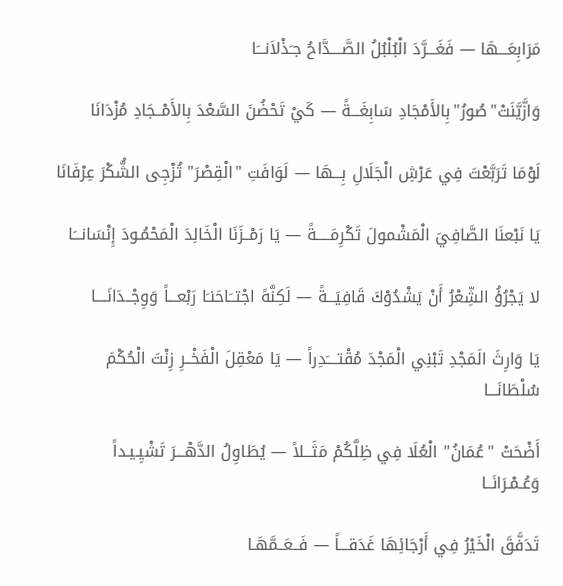مَرَابِعَـــهَا — فَغَـــرَّدَ الْبُلْبُلُ الصَّــــدَّاحُ جـَذْلاَنـــَا

وَازَّيَّنَتْ"صُورُ"بِالأَمْجَادِ سَابِغَـــةً — كَيْ تَحْضُنَ السَّعْدَ بِالأَمْــجَادِ مُزْدَانَا

لَوْمَا تَرَبَّعْتَ فِي عَرْشِ الْجَلَالِ بِـــهَا — لَوَافَتِ "الْقِصْرَ" تُزْجِى الشُّكْرَ عِرْفَانَا

يَا نَبْعنَا الصَّافِيَ الْمَشْمولَ تَكْرِمَـــــةً — يَا رَمْــزَنَا الْخَالِدَ الْمَحْمُـودَ إِنْسَانـــَا

لا يَجْرُؤُ الشِّعْرُ أَنْ يَشْدُوْكَ قَافِيَـــةً — لَكِنَّهً اجْتــَاحَنـَا رَبْعـــاً وَوِجْــدَانَــــا

يَا وَارِثَ الَمَجْدِ تَبْنِي الْمَجْدَ مُقْتــــَدِراً — يَا مَعْقِلَ الْفَخْــرِ زِنْتَ الْحُكْمَ سُلْطَانَـــا

أَضْحَتْ "عُمَانُ" الْعُلَا فِي ظِلَّكُمْ مَثَـــلاً — يُطَاوِلُ الدَّهْـــرَ تَشْيِـيـداً وَعُـمْـرَانَــا

تَدَفَّقَ الْخَيْرُ فِي أَرْجَائِهَا غَدَقـــاً — فَــعَــمَّهَـا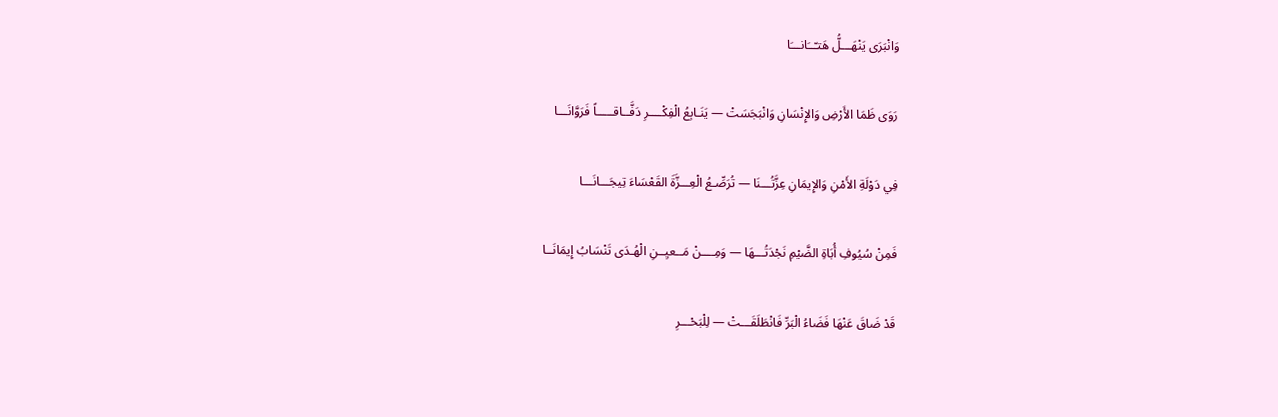وَانْبَرَى يَنْهَـــلُّ هَتـّــَانـــَا

رَوَى ظَمَا الأَرْضِ وَالإِنْسَانِ وَانْبَجَسَتْ — يَنَـابِعُ الْفِكْــــرِ دَفَّــاقـــــاً فَرَوَّانَـــا

فِي دَوْلَةِ الأَمْنِ وَالإِيمَانِ عِزَّتُـــنَا — تُرَصِّـعُ الْعِـــزَّةَ القَعْسَاءَ تِيجَـــانَـــا

فَمِنْ سُيُوفِ أُبَاةِ الضَّيْمِ نَجْدَتُـــهَا — وَمِــــنْ مَــعيِــنِ الْهُـدَى تَنْسَابُ إِيمَانَــا

قَدْ ضَاقَ عَنْهَا فَضَاءُ الْبَرِّ فَانْطَلَقَـــتْ — لِلْبَحْـــرِ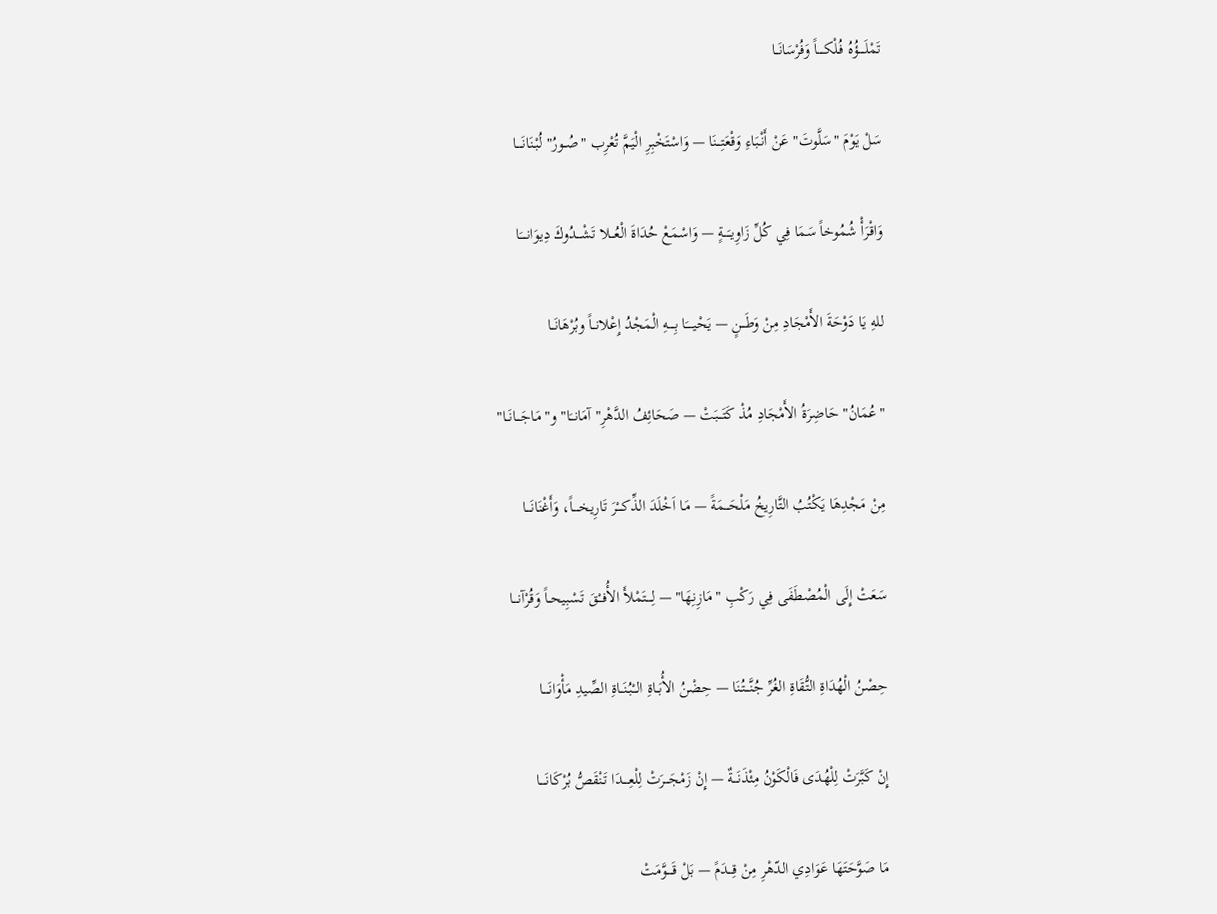تَمْلَــــؤُهُ فُـلْكــــاً وَفُرْسَانَــا

سَلْ يَوْمَ "سَلَّوتَ" عَنْ أَنْبَاءِ وَقْعَتِـــنَا — وَاسْتَخْبِرِ الْيَمَّ تُعْرِب "صُــورُ" لُبْنَانَــــا

وَاقْرَأْ شُمُوخاً سَمَا فِي كُلِّ زَاوِيـَـــةٍ — وَاسْمَعْ حُدَاةَ الْعُـــلا تَشْـــدُوكَ دِيوَانــــَا

للهِ يَا دَوْحَةَ الأَمْجَادِ مِنْ وَطَـــنٍ — يَحْيــــَا بِــــهِ الْمَجْدُ إِعْلانــاً وبُرْهَانَــا

"عُمَانُ" حَاضِرَةُ الأَمْجَادِ مُذْ كَتَـــبَتْ — صَحَائِفُ الدَّهْرِ"آمَانــَا" و"مَـاجَـــانَــا"

مِنْ مَجْدِهَا يَكْتُبُ التَّارِيخُ مَلْحَـــمَةً — مَـا اَخْلَدَ الذِّكـــْرَ تَارِيخــــاً، وَأَغْنَانَـــا

سَعَتْ إِلَى الْمُصْطَفَى فِي رَكْبِ "مَازِنِهَا" — لِــــتَمْلأَ الأُفــْقَ تَسْبِيحــاً وَقُرْآنـــا

حِصْنُ الْهُدَاةِ التُّقَاةِ الغُرِّ جُنَّـــتُنَا — حِضْنُ الأُبَــاةِ الــْبُنَــاةِ الصِّيدِ مَأْوَانَــــا

إِنْ كَبَّرَتْ لِلْهُدَى فَالْكَوْنُ مِئْذَنَـــةٌ — إِنْ زَمْجَـــرَتْ لِلْعِــــدَا تَنْقَصُّ بُرْكَانَــــا

مَا صَوَّحَتَهَا عَوَادِي الدّهْرِ مِنْ قِـــدَمً — بَلْ قَــــوَّمَتْ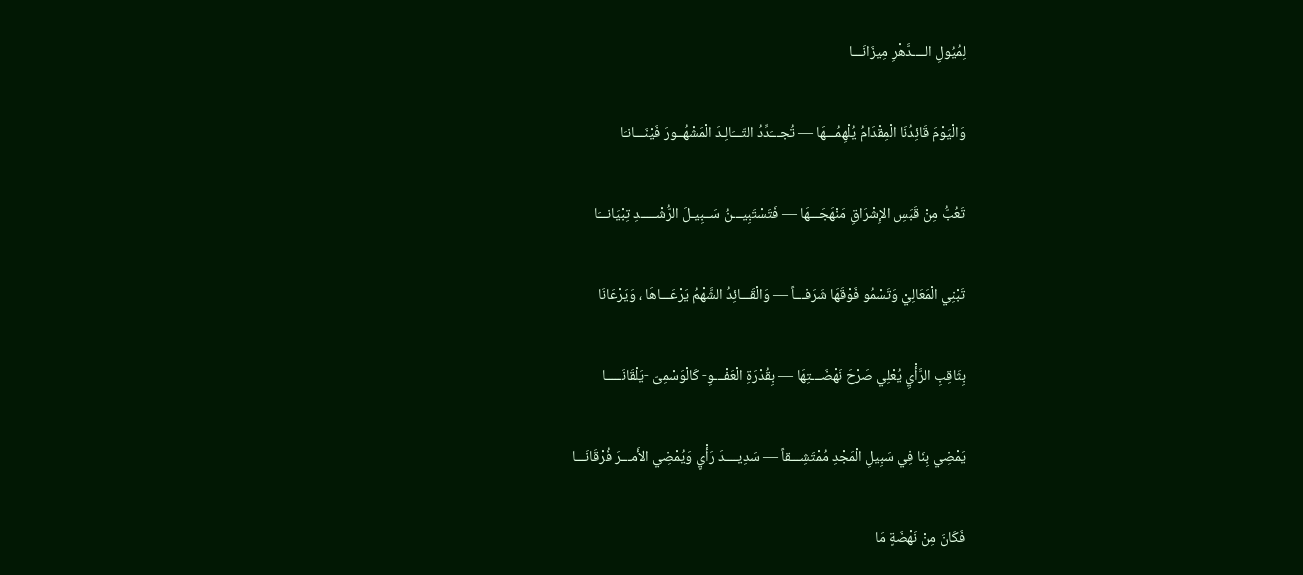لِمُيُولِ الــــدَّهْرِ مِيزَانَـــا

وَالْيَوْمَ قَائِدُنَا الْمِقْدَامُ يُلْهِمُـــهَا — تُجـــَدِّدُ التّـــَالِـدَ الْمَشْهُــورَ فَيْنَـــانـَا

تَعُبُّ مِنْ قَبَسِ الإِشْرَاقِ مَنْهَجَـــهَا — فَتَسْتَبِيـــنُ سَــبِيـلَ الرُّشْـــــدِ تِبْيَانـــَا

تَبْنِي الْمَعَالِيْ وَتَسْمُو فَوْقَهَا شَرَفـــاً — وَالْقَـــائِدُ الشَّهْمُ يَرْعَـــاهَا ، وَيَرْعَانَا

بِثَاقِبِ الرَّأْيِ يُعْلِي صَرْحَ نَهْضَـــتِهَا — بِقُدْرَةِ الْعَفْـــوِ- كَالْوَسْمِىّ -يَلْقَانَـــــا

يَمْضِي بِنَا فِي سَبِيلِ الْمَجْدِ مُمْتَشِـــقاً — سَدِيــــدَ رَأْيٍ وَيُمْضِي الأَمـــرَ فُرْقَانَـــا

فَكَانَ مِنْ نَهْضَةٍ مَا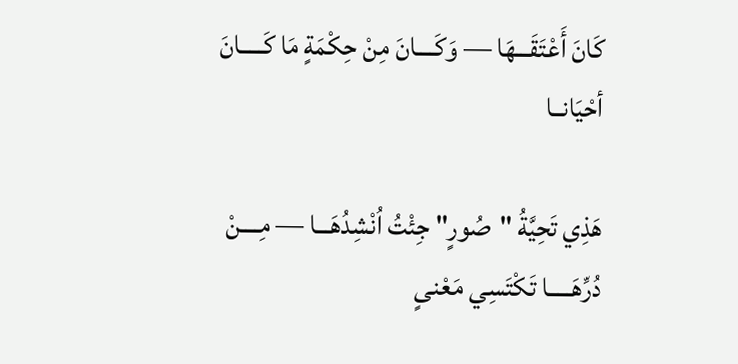كَانَ أَعْتَقَـــهَا — وَكَــــانَ مِنْ حِكْمَةٍ مَا كَـــــانَ أحْيَانــا

هَذِي تَحِيَّةُ "صُورٍ" جِئْتُ اُنْشِدُهَـــا — مِــــنْ دُرِّهَـــــا تَكْتَسِي مَعْنىٍ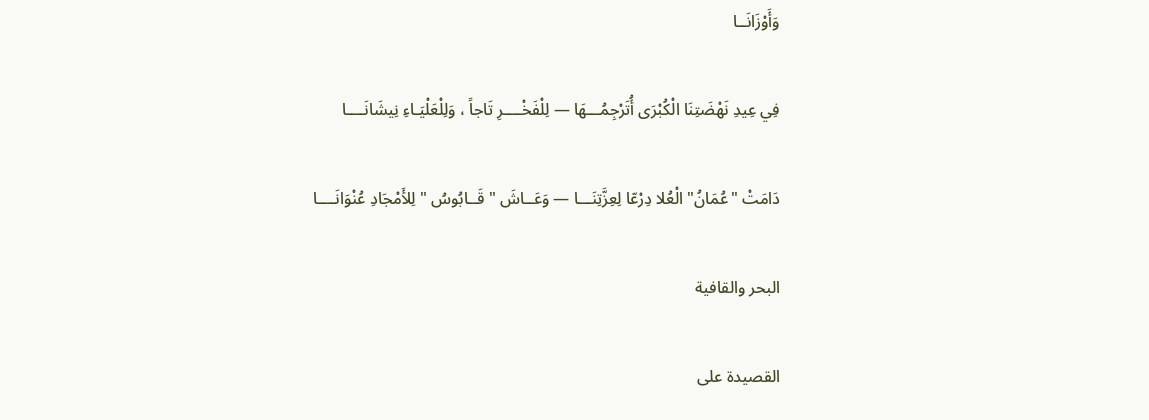وَأَوْزَانَــا

فِي عِيدِ نَهْضَتِنَا الْكُبْرَى أُتَرْجِمُـــهَا — لِلْفَخْــــرِ تَاجاً ، وَلِلْعَلْيَـاءِ نِيشَانَــــا

دَامَتْ "عُمَانُ" الْعُلا دِرْعّا لِعِزَّتِنَـــا — وَعَــاشَ " قَــابُوسُ " لِلأَمْجَادِ عُنْوَانَــــا

البحر والقافية

القصيدة على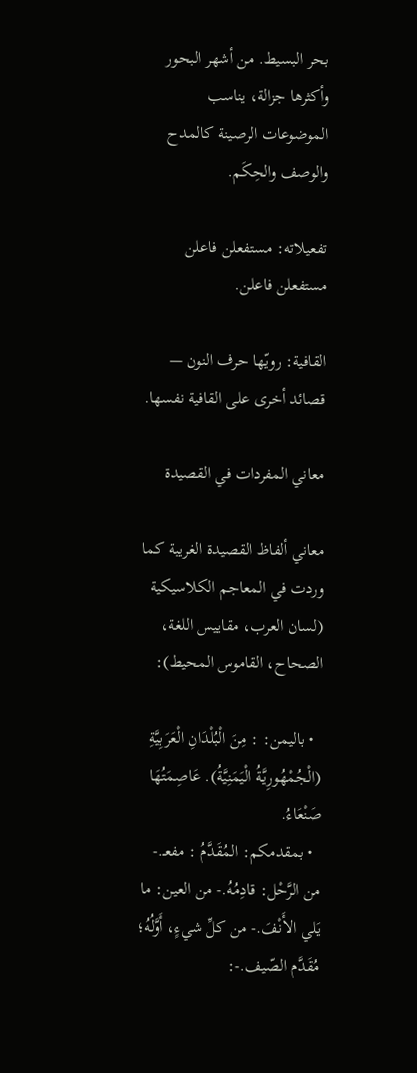بحر البسيط. من أشهر البحور وأكثرها جزالة، يناسب الموضوعات الرصينة كالمدح والوصف والحِكَم.

تفعيلاته: مستفعلن فاعلن مستفعلن فاعلن.

القافية: رويّها حرف النون — قصائد أخرى على القافية نفسها.

معاني المفردات في القصيدة

معاني ألفاظ القصيدة الغريبة كما وردت في المعاجم الكلاسيكية (لسان العرب، مقاييس اللغة، الصحاح، القاموس المحيط):

  • باليمن: : مِنَ الْبُلْدَانِ الْعَرَبِيَّةِ (الْجُمْهُورِيَّةُ الْيَمَنِيَّةُ). عَاصِمَتُهَا صَنْعَاءُ.
  • بمقدمكم: المُقَدَّمُ : مفعـ.- من الرَّحْل: قادِمُهُ.- من العين: ما يَلي الأَنْفَ.- من كلِّ شيءٍ، أَوَّلُهُ؛ مُقَدَّم الصّيف.-: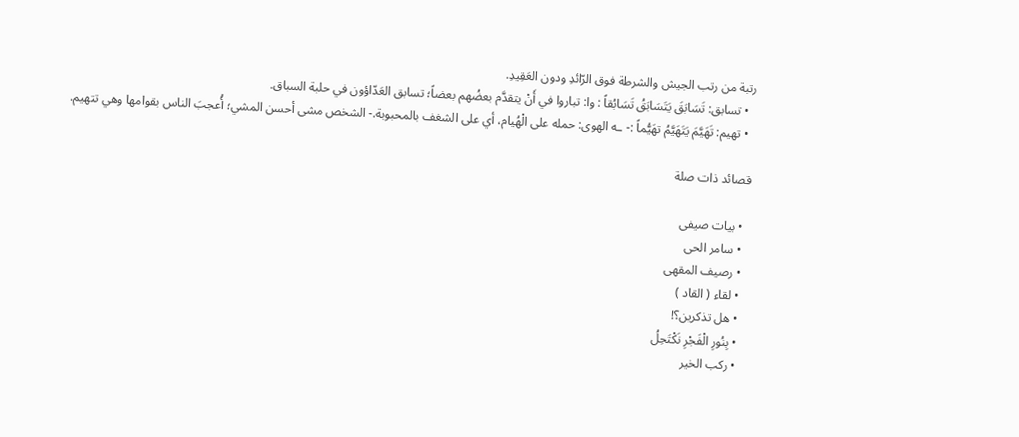رتبة من رتب الجيش والشرطة فوق الرّائدِ ودون العَقِيدِ.
  • تسابق: تَسَابَقَ يَتَسَابَقُ تَسَابُقاً : وا: تباروا في أَنْ يتقدَّم بعضُهم بعضاً؛ تسابق العَدّاؤون في حلبة السباق.
  • تهيم: تَهَيَّمَ يَتَهَيَّمُ تهَيُّماً :- ـه الهوى: حمله على الْهُيام، أي على الشغف بالمحبوبة.- الشخص مشى أحسن المشي؛ أُعجبَ الناس بقوامها وهي تتهيم.

قصائد ذات صلة

  • بيات صيفى
  • سامر الحى
  • رصيف المقهى
  • لقاء ( القاد )
  • هل تذكرين؟!
  • بِنُورِ الْفَجْرِ نَكْتَحِلُ
  • ركب الخير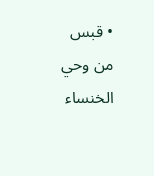• قبس من وحي الخنساء